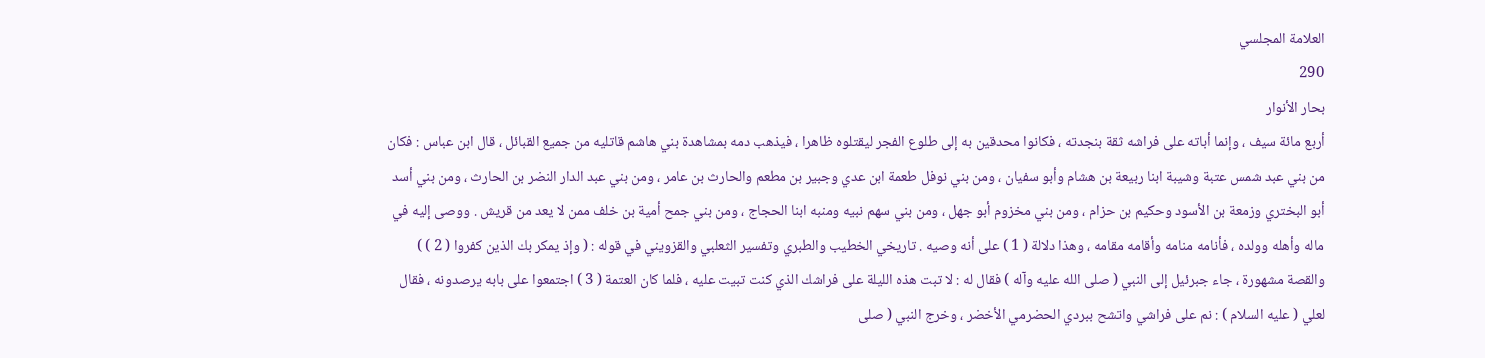العلامة المجلسي
290
بحار الأنوار
أربع مائة سيف ، وإنما أباته على فراشه ثقة بنجدته ، فكانوا محدقين به إلى طلوع الفجر ليقتلوه ظاهرا ، فيذهب دمه بمشاهدة بني هاشم قاتليه من جميع القبائل ، قال ابن عباس : فكان من بني عبد شمس عتبة وشيبة ابنا ربيعة بن هشام وأبو سفيان ، ومن بني نوفل طعمة ابن عدي وجبير بن مطعم والحارث بن عامر ، ومن بني عبد الدار النضر بن الحارث ، ومن بني أسد أبو البختري وزمعة بن الأسود وحكيم بن حزام ، ومن بني مخزوم أبو جهل ، ومن بني سهم نبيه ومنبه ابنا الحجاج ، ومن بني جمح أمية بن خلف ممن لا يعد من قريش . ووصى إليه في ماله وأهله وولده ، فأنامه منامه وأقامه مقامه ، وهذا دلالة ( 1 ) على أنه وصيه . تاريخي الخطيب والطبري وتفسير الثعلبي والقزويني في قوله : ( وإذ يمكر بك الذين كفروا ( 2 ) ) والقصة مشهورة ، جاء جبرئيل إلى النبي ( صلى الله عليه وآله ) فقال له : لا تبت هذه الليلة على فراشك الذي كنت تبيت عليه ، فلما كان العتمة ( 3 ) اجتمعوا على بابه يرصدونه ، فقال لعلي ( عليه السلام ) : نم على فراشي واتشح ببردي الحضرمي الأخضر ، وخرج النبي ( صلى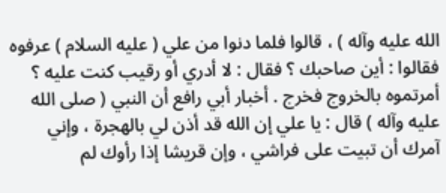الله عليه وآله ) ، قالوا فلما دنوا من علي ( عليه السلام ) عرفوه فقالوا : أين صاحبك ؟ فقال : لا أدري أو رقيب كنت عليه ؟ أمرتموه بالخروج فخرج . أخبار أبي رافع أن النبي ( صلى الله عليه وآله ) قال : يا علي إن الله قد أذن لي بالهجرة ، وإني آمرك أن تبيت على فراشي ، وإن قريشا إذا رأوك لم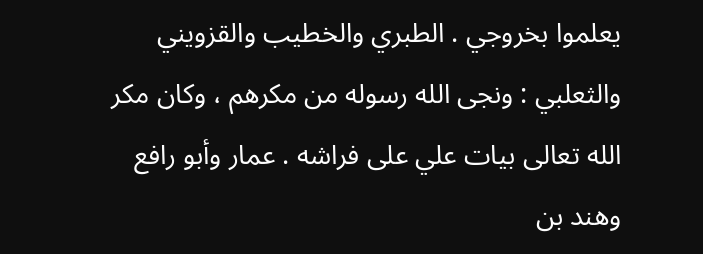يعلموا بخروجي . الطبري والخطيب والقزويني والثعلبي : ونجى الله رسوله من مكرهم ، وكان مكر الله تعالى بيات علي على فراشه . عمار وأبو رافع وهند بن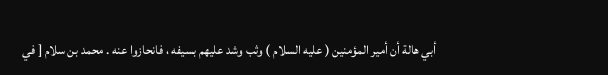أبي هالة أن أمير المؤمنين ( عليه السلام ) وثب وشد عليهم بسيفه ، فانحازوا عنه . محمد بن سلام [ في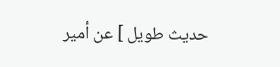حديث طويل ] عن أمير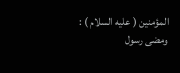المؤمنين ( عليه السلام ) : ومضى رسول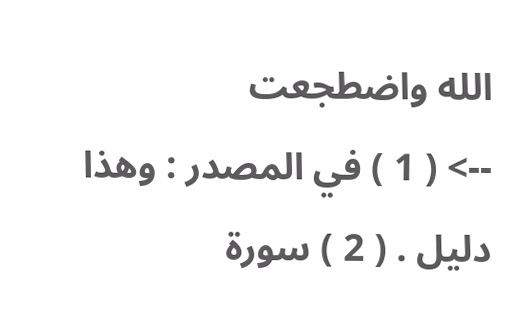الله واضطجعت
--> ( 1 ) في المصدر : وهذا دليل . ( 2 ) سورة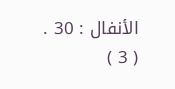الأنفال : 30 . ( 3 )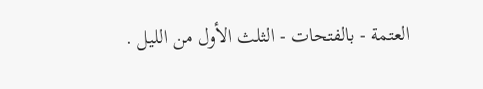العتمة - بالفتحات - الثلث الأول من الليل .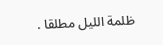ظلمة الليل مطلقا .